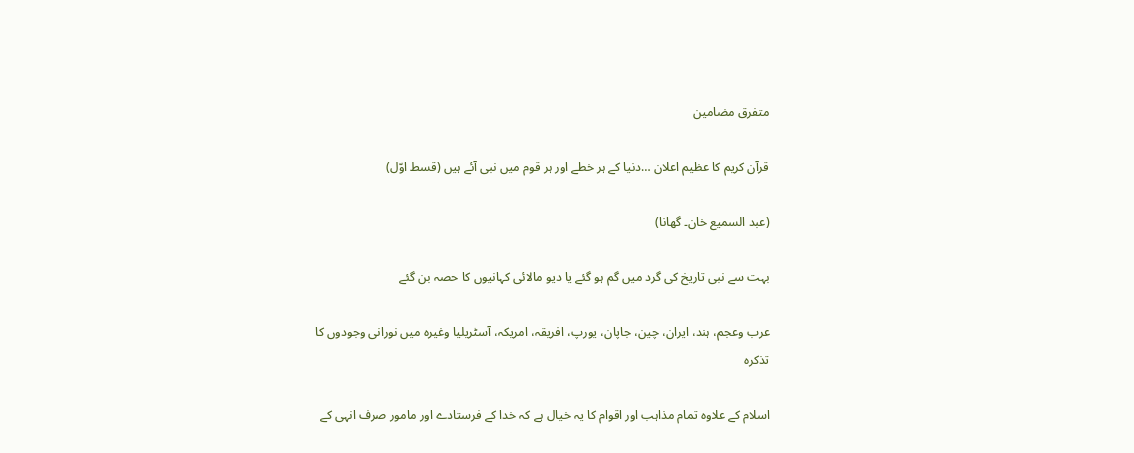متفرق مضامین

قرآن کریم کا عظیم اعلان …دنیا کے ہر خطے اور ہر قوم میں نبی آئے ہیں (قسط اوّل)

(عبد السمیع خان۔ گھانا)

بہت سے نبی تاریخ کی گرد میں گم ہو گئے یا دیو مالائی کہانیوں کا حصہ بن گئے

عرب وعجم، ہند، ایران، چین، جاپان، یورپ، افریقہ، امریکہ، آسٹریلیا وغیرہ میں نورانی وجودوں کا تذکرہ

اسلام کے علاوہ تمام مذاہب اور اقوام کا یہ خیال ہے کہ خدا کے فرستادے اور مامور صرف انہی کے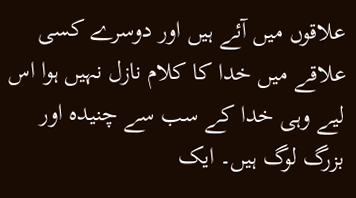علاقوں میں آئے ہیں اور دوسرے کسی علاقے میں خدا کا کلام نازل نہیں ہوا اس لیے وہی خدا کے سب سے چنیدہ اور بزرگ لوگ ہیں۔ ایک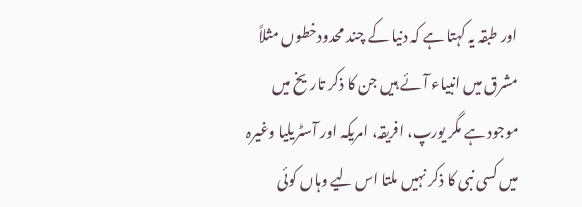اور طبقہ یہ کہتا ہے کہ دنیا کے چند محدودخطوں مثلاً مشرق میں انبیاء آئے ہیں جن کا ذکر تاریخ میں موجود ہے مگر یورپ، افریقہ، امریکہ اور آسٹریلیا وغیرہ میں کسی نبی کا ذکر نہیں ملتا اس لیے وہاں کوئی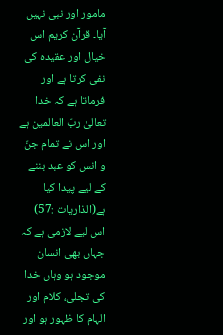مامور اور نبی نہیں آیا۔ قرآن کریم اس خیال اور عقیدہ کی نفی کرتا ہے اور فرماتا ہے کہ خدا تعالیٰ ربّ العالمین ہے اور اس نے تمام جنّ و انس کو عبد بننے کے لیے پیدا کیا ہے(الذاریات :57) اس لیے لازمی ہے کہ جہاں بھی انسان موجود ہو وہاں خدا کی تجلی، کلام اور الہام کا ظہور ہو اور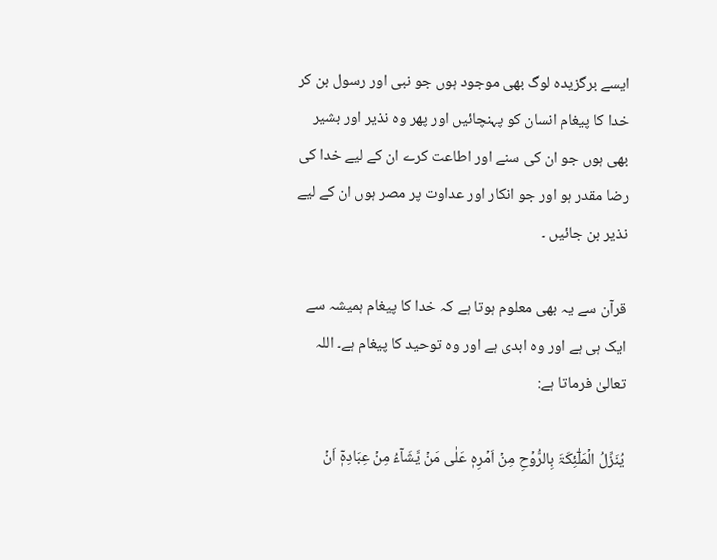ایسے برگزیدہ لوگ بھی موجود ہوں جو نبی اور رسول بن کر خدا کا پیغام انسان کو پہنچائیں اور پھر وہ نذیر اور بشیر بھی ہوں جو ان کی سنے اور اطاعت کرے ان کے لیے خدا کی رضا مقدر ہو اور جو انکار اور عداوت پر مصر ہوں ان کے لیے نذیر بن جائیں ۔

قرآن سے یہ بھی معلوم ہوتا ہے کہ خدا کا پیغام ہمیشہ سے ایک ہی ہے اور وہ ابدی ہے اور وہ توحید کا پیغام ہے۔ اللہ تعالیٰ فرماتا ہے:

یُنَزِّلُ الۡمَلٰٓئِکَۃَ بِالرُّوۡحِ مِنۡ اَمۡرِہٖ عَلٰی مَنۡ یَّشَآءُ مِنۡ عِبَادِہٖۤ اَنۡ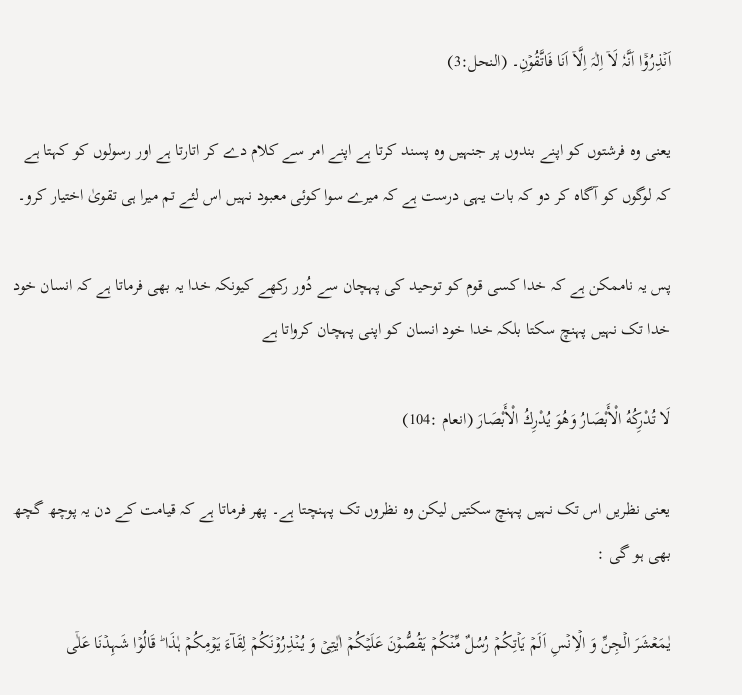اَنۡذِرُوۡۤا اَنَّہٗ لَاۤ اِلٰہَ اِلَّاۤ اَنَا فَاتَّقُوۡنِ۔ (النحل:3)

یعنی وہ فرشتوں کو اپنے بندوں پر جنہیں وہ پسند کرتا ہے اپنے امر سے کلام دے کر اتارتا ہے اور رسولوں کو کہتا ہے کہ لوگوں کو آگاہ کر دو کہ بات یہی درست ہے کہ میرے سوا کوئی معبود نہیں اس لئے تم میرا ہی تقویٰ اختیار کرو۔

پس یہ ناممکن ہے کہ خدا کسی قوم کو توحید کی پہچان سے دُور رکھے کیونکہ خدا یہ بھی فرماتا ہے کہ انسان خود خدا تک نہیں پہنچ سکتا بلکہ خدا خود انسان کو اپنی پہچان کرواتا ہے

لَا تُدْرِكُهُ الْأَبْصَارُ وَهُوَ يُدْرِكُ الْأَبْصَارَ (انعام :104)

یعنی نظریں اس تک نہیں پہنچ سکتیں لیکن وہ نظروں تک پہنچتا ہے۔ پھر فرماتا ہے کہ قیامت کے دن یہ پوچھ گچھ بھی ہو گی :

یٰمَعۡشَرَ الۡجِنِّ وَ الۡاِنۡسِ اَلَمۡ یَاۡتِکُمۡ رُسُلٌ مِّنۡکُمۡ یَقُصُّوۡنَ عَلَیۡکُمۡ اٰیٰتِیۡ وَ یُنۡذِرُوۡنَکُمۡ لِقَآءَ یَوۡمِکُمۡ ہٰذَا ؕ قَالُوۡا شَہِدۡنَا عَلٰۤی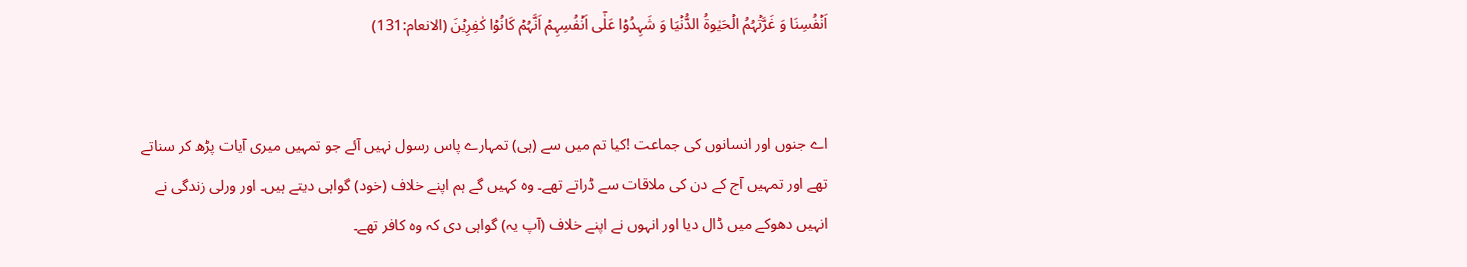اَنۡفُسِنَا وَ غَرَّتۡہُمُ الۡحَیٰوۃُ الدُّنۡیَا وَ شَہِدُوۡا عَلٰۤی اَنۡفُسِہِمۡ اَنَّہُمۡ کَانُوۡا کٰفِرِیۡنَ (الانعام:131)


اے جنوں اور انسانوں کی جماعت !کیا تم میں سے (ہی) تمہارے پاس رسول نہیں آئے جو تمہیں میری آیات پڑھ کر سناتے تھے اور تمہیں آج کے دن کی ملاقات سے ڈراتے تھے۔ وہ کہیں گے ہم اپنے خلاف (خود) گواہی دیتے ہیں۔ اور ورلی زندگی نے انہیں دھوکے میں ڈال دیا اور انہوں نے اپنے خلاف (آپ یہ) گواہی دی کہ وہ کافر تھے۔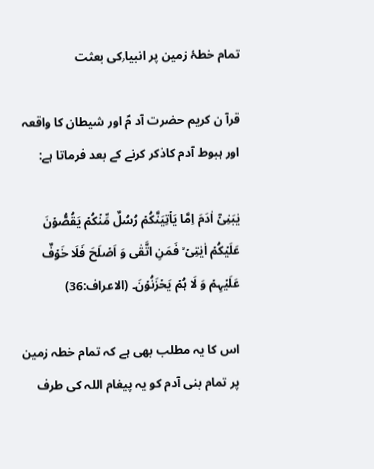تمام خطۂ زمین پر انبیا٫کی بعثت

قرآ ن کریم حضرت آد مؑ اور شیطان کا واقعہ اور ہبوط آدم کاذکر کرنے کے بعد فرماتا ہے:

یٰبَنِیۡۤ اٰدَمَ اِمَّا یَاۡتِیَنَّکُمۡ رُسُلٌ مِّنۡکُمۡ یَقُصُّوۡنَ عَلَیۡکُمۡ اٰیٰتِیۡ ۙ فَمَنِ اتَّقٰی وَ اَصۡلَحَ فَلَا خَوۡفٌ عَلَیۡہِمۡ وَ لَا ہُمۡ یَحۡزَنُوۡنَ۔ (الاعراف:36)

اس کا یہ مطلب بھی ہے کہ تمام خطہ زمین پر تمام بنی آدم کو یہ پیغام اللہ کی طرف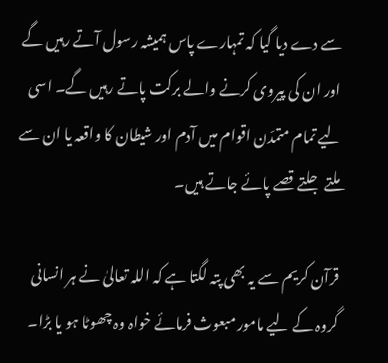سے دے دیا گیا کہ تمہارے پاس ہمیشہ رسول آتے رہیں گے اور ان کی پیروی کرنے والے برکت پاتے رہیں گے۔ اسی لیے تمام متمدّن اقوام میں آدم اور شیطان کا واقعہ یا ان سے ملتے جلتے قصے پائے جاتے ہیں۔

قرآن کریم سے یہ بھی پتہ لگتا ہے کہ اللہ تعالیٰ نے ہر انسانی گروہ کے لیے مامور مبعوث فرمائے خواہ وہ چھوٹا ہو یا بڑا۔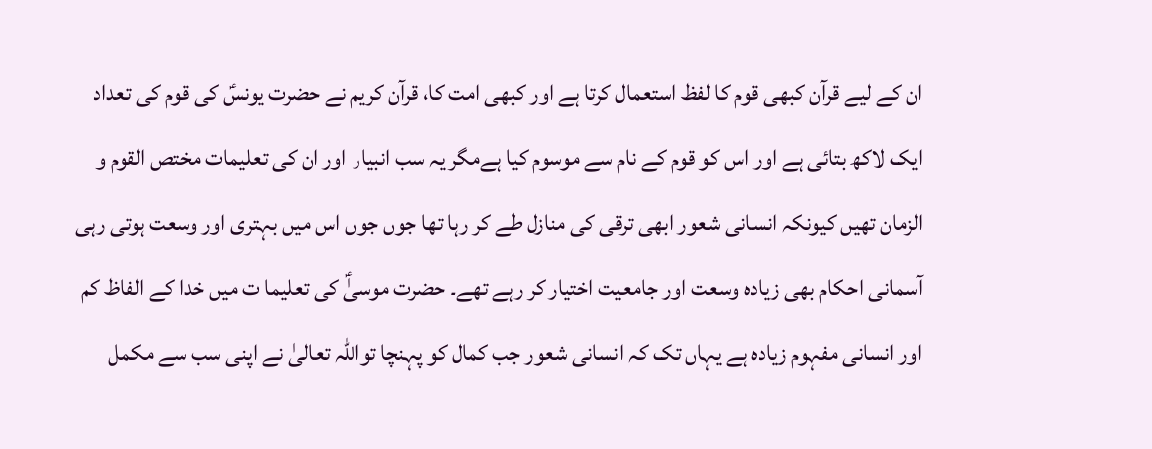ان کے لیے قرآن کبھی قوم کا لفظ استعمال کرتا ہے اور کبھی امت کا، قرآن کریم نے حضرت یونسؑ کی قوم کی تعداد ایک لاکھ بتائی ہے اور اس کو قوم کے نام سے موسوم کیا ہےمگر یہ سب انبیا٫ اور ان کی تعلیمات مختص القوم و الزمان تھیں کیونکہ انسانی شعور ابھی ترقی کی منازل طے کر رہا تھا جوں جوں اس میں بہتری اور وسعت ہوتی رہی آسمانی احکام بھی زیادہ وسعت اور جامعیت اختیار کر رہے تھے۔ حضرت موسیٰؑ کی تعلیما ت میں خدا کے الفاظ کم اور انسانی مفہوم زیادہ ہے یہاں تک کہ انسانی شعور جب کمال کو پہنچا تواللہ تعالیٰ نے اپنی سب سے مکمل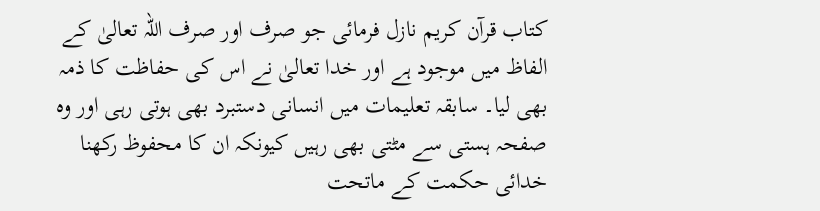کتاب قرآن کریم نازل فرمائی جو صرف اور صرف اللہ تعالیٰ کے الفاظ میں موجود ہے اور خدا تعالیٰ نے اس کی حفاظت کا ذمہ بھی لیا۔ سابقہ تعلیمات میں انسانی دستبرد بھی ہوتی رہی اور وہ صفحہ ہستی سے مٹتی بھی رہیں کیونکہ ان کا محفوظ رکھنا خدائی حکمت کے ماتحت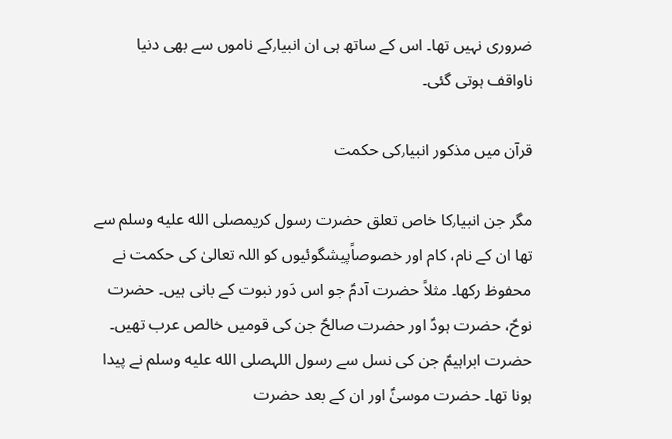ضروری نہیں تھا۔ اس کے ساتھ ہی ان انبیا٫کے ناموں سے بھی دنیا ناواقف ہوتی گئی۔

قرآن میں مذکور انبیا٫کی حکمت

مگر جن انبیا٫کا خاص تعلق حضرت رسول کریمصلى الله عليه وسلم سے تھا ان کے نام، کام اور خصوصاًپیشگوئیوں کو اللہ تعالیٰ کی حکمت نے محفوظ رکھا۔ مثلاً حضرت آدمؑ جو اس دَور نبوت کے بانی ہیں۔ حضرت نوحؑ، حضرت ہودؑ اور حضرت صالحؑ جن کی قومیں خالص عرب تھیں۔ حضرت ابراہیمؑ جن کی نسل سے رسول اللہصلى الله عليه وسلم نے پیدا ہونا تھا۔ حضرت موسیٰؑ اور ان کے بعد حضرت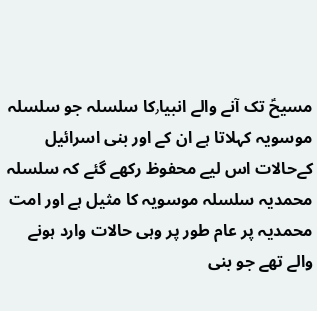مسیحؑ تک آنے والے انبیا٫کا سلسلہ جو سلسلہ موسویہ کہلاتا ہے ان کے اور بنی اسرائیل کےحالات اس لیے محفوظ رکھے گئے کہ سلسلہ محمدیہ سلسلہ موسویہ کا مثیل ہے اور امت محمدیہ پر عام طور پر وہی حالات وارد ہونے والے تھے جو بنی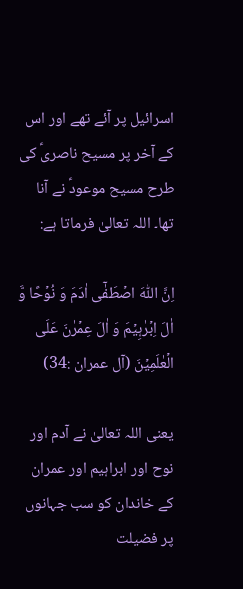اسرائیل پر آئے تھے اور اس کے آخر پر مسیح ناصریؑ کی طرح مسیح موعودؑ نے آنا تھا۔ اللہ تعالیٰ فرماتا ہے:

اِنَّ اللّٰہَ اصۡطَفٰۤی اٰدَمَ وَ نُوۡحًا وَّ اٰلَ اِبۡرٰہِیۡمَ وَ اٰلَ عِمۡرٰنَ عَلَی الۡعٰلَمِیۡنَ (آل عمران :34)

یعنی اللہ تعالیٰ نے آدم اور نوح اور ابراہیم اور عمران کے خاندان کو سب جہانوں پر فضیلت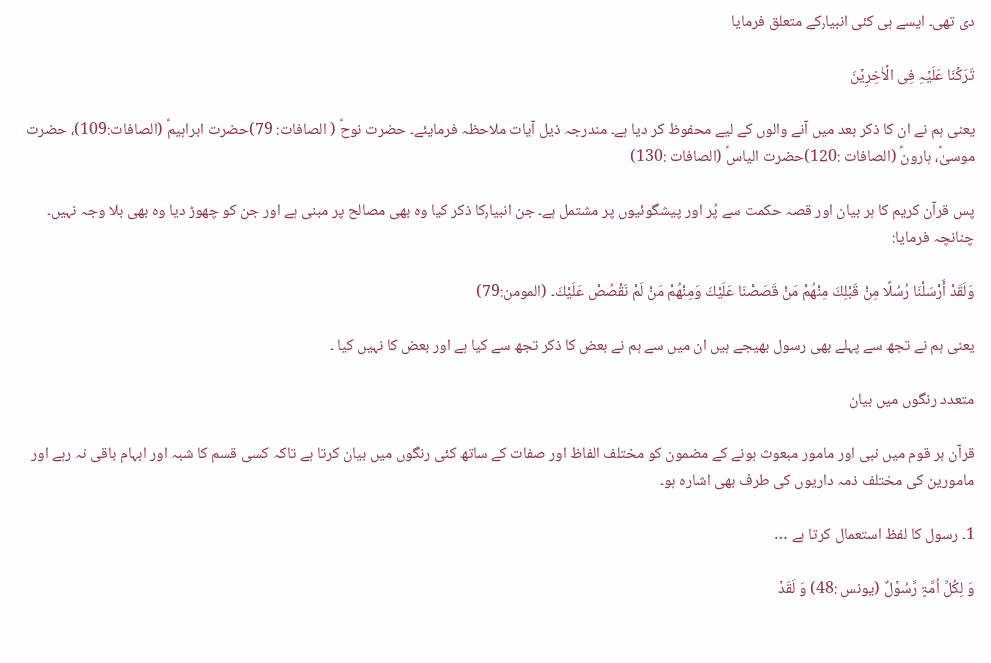دی تھی۔ ایسے ہی کئی انبیا٫کے متعلق فرمایا

تَرَکۡنَا عَلَیۡہِ فِی الۡاٰخِرِیۡنَ

یعنی ہم نے ان کا ذکر بعد میں آنے والوں کے لیے محفوظ کر دیا ہے۔ مندرجہ ذیل آیات ملاحظہ فرمایئے۔ حضرت نوحؑ ( الصافات: 79)حضرت ابراہیمؑ (الصافات:109)، حضرت موسیٰؑ، ہارونؑ (الصافات :120)حضرت الیاسؑ (الصافات :130)

پس قرآن کریم کا ہر بیان اور قصہ حکمت سے پُر اور پیشگوئیوں پر مشتمل ہے۔ جن انبیا٫کا ذکر کیا وہ بھی مصالح پر مبنی ہے اور جن کو چھوڑ دیا وہ بھی بلا وجہ نہیں۔ چنانچہ فرمایا:

وَلَقَدْ أَرْسَلْنَا رُسُلًا مِنْ قَبْلِكَ مِنْهُمْ مَنْ قَصَصْنَا عَلَيْكَ وَمِنْهُمْ مَنْ لَمْ نَقْصُصْ عَلَيْكَ۔ (المومن:79)

یعنی ہم نے تجھ سے پہلے بھی رسول بھیجے ہیں ان میں سے ہم نے بعض کا ذکر تجھ سے کیا ہے اور بعض کا نہیں کیا ۔

متعدد رنگوں میں بیان

قرآن ہر قوم میں نبی اور مامور مبعوث ہونے کے مضمون کو مختلف الفاظ اور صفات کے ساتھ کئی رنگوں میں بیان کرتا ہے تاکہ کسی قسم کا شبہ اور ابہام باقی نہ رہے اور مامورین کی مختلف ذمہ داریوں کی طرف بھی اشارہ ہو۔

1۔ رسول کا لفظ استعمال کرتا ہے …

وَ لِکُلِّ اُمَّۃٍ رَّسُوۡلٌ (یونس :48) وَ لَقَدۡ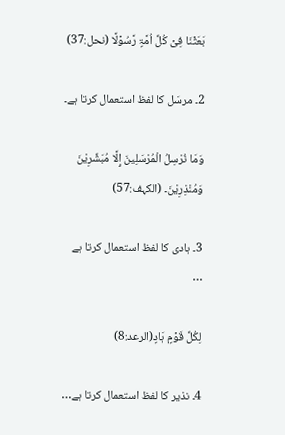بَعَثۡنَا فِیۡ کُلِّ اُمَّۃٍ رَّسُوۡلًا (نحل:37)

2۔ مرسَل کا لفظ استعمال کرتا ہے۔

وَمَا نُرْسِلُ الْمُرْسَلِينَ إِلَّا مُبَشِّرِيْنَ وَمُنْذِرِيْنَ۔ (الکہف:57)

3۔ ہادی کا لفظ استعمال کرتا ہے …

لِکُلِّ قَوۡمٍ ہَادٍ(الرعد:8)

4۔ نذیر کا لفظ استعمال کرتا ہے…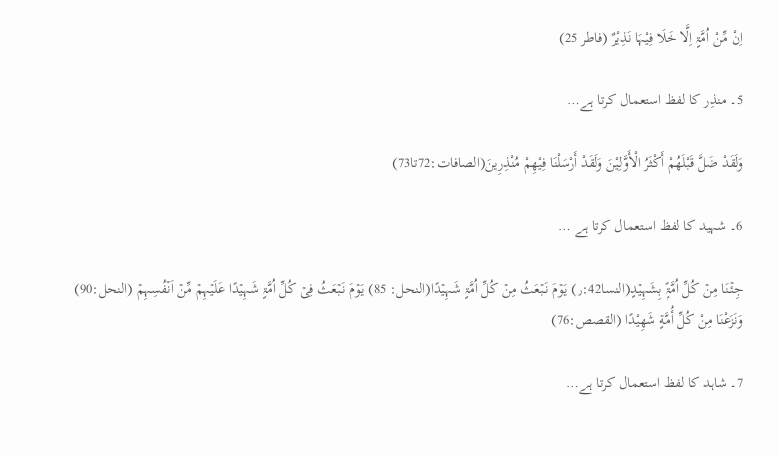اِنْ مِّنْ اُمَّۃٍ اِلَّا خَلَا فِیْہَا نَذِیْرٌ (فاطر 25)

5۔ منذِر کا لفظ استعمال کرتا ہے…

وَلَقَدْ ضَلَّ قَبْلَهُمْ أَكْثَرُ الْأَوَّلِيْنَ وَلَقَدْ أَرْسَلْنَا فِيْهِمْ مُنْذِرِينَ(الصافات:72تا73)

6۔ شہید کا لفظ استعمال کرتا ہے …

جِئۡنَا مِنۡ کُلِّ اُمَّۃًۭ بِشَہِیۡدٍ(النسا٫:42) یَوۡمَ نَبۡعَثُ مِنۡ کُلِّ اُمَّۃٍ شَہِیۡدًا(النحل: 85) یَوۡمَ نَبۡعَثُ فِیۡ کُلِّ اُمَّۃٍ شَہِیۡدًا عَلَیۡہِمۡ مِّنۡ اَنۡفُسِہِمۡ (النحل:90) وَنَزَعْنَا مِنْ كُلِّ أُمَّةٍ شَهِيْدًا (القصص:76)

7۔ شاہد کا لفظ استعمال کرتا ہے…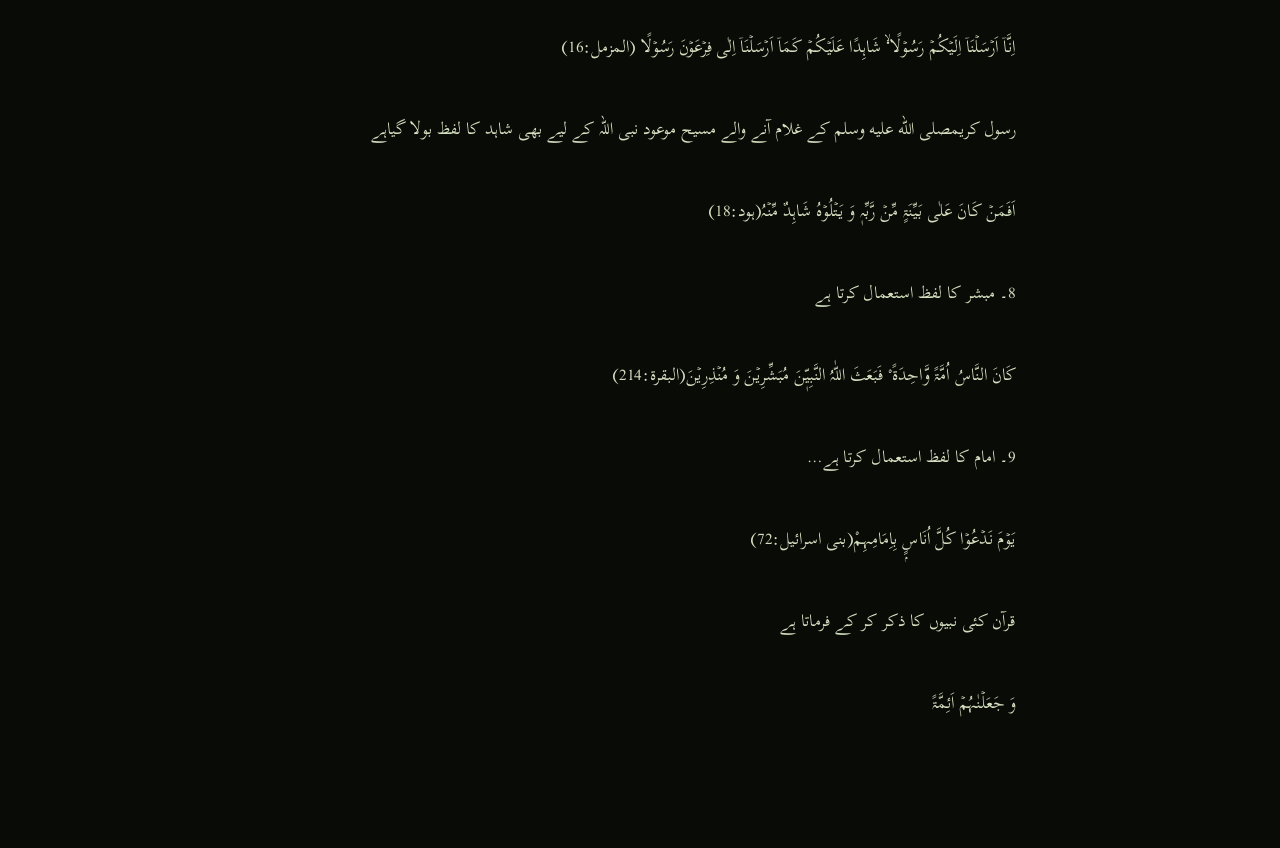اِنَّاۤ اَرۡسَلۡنَاۤ اِلَیۡکُمۡ رَسُوۡلًا ۬ۙ شَاہِدًا عَلَیۡکُمۡ کَمَاۤ اَرۡسَلۡنَاۤ اِلٰی فِرۡعَوۡنَ رَسُوۡلًا (المزمل:16)

رسول کریمصلى الله عليه وسلم کے غلام آنے والے مسیح موعود نبی اللہ کے لیے بھی شاہد کا لفظ بولا گیاہے

اَفَمَنۡ کَانَ عَلٰی بَیِّنَۃٍ مِّنۡ رَّبِّہٖ وَ یَتۡلُوۡہُ شَاہِدٌ مِّنۡہُ(ہود:18)

8۔ مبشر کا لفظ استعمال کرتا ہے

کَانَ النَّاسُ اُمَّۃً وَّاحِدَۃً ۟ فَبَعَثَ اللّٰہُ النَّبِیّٖنَ مُبَشِّرِیۡنَ وَ مُنۡذِرِیۡنَ(البقرۃ:214)

9۔ امام کا لفظ استعمال کرتا ہے…

یَوۡمَ نَدۡعُوۡا کُلَّ اُنَاسٍۭ بِاِمَامِہِمْ(بنی اسرائیل:72)

قرآن کئی نبیوں کا ذکر کر کے فرماتا ہے

وَ جَعَلۡنٰہُمۡ اَئِمَّۃً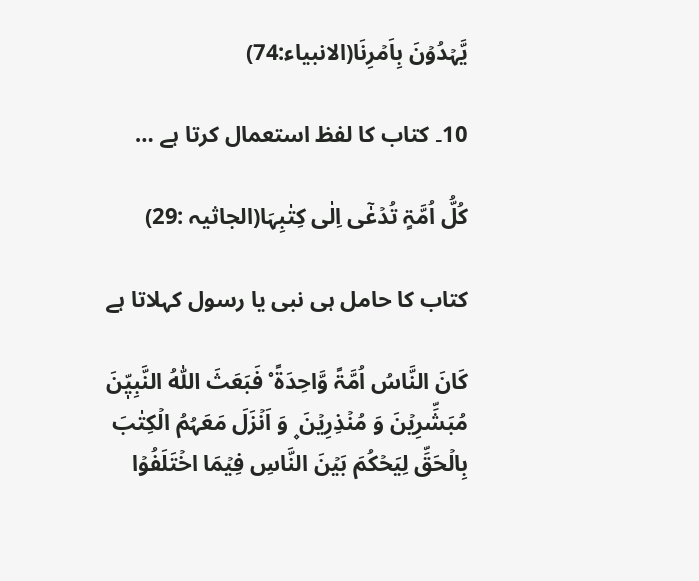یَّہۡدُوۡنَ بِاَمۡرِنَا(الانبیاء:74)

10۔ کتاب کا لفظ استعمال کرتا ہے …

کُلُّ اُمَّۃٍ تُدۡعٰۤی اِلٰی کِتٰبِہَا(الجاثیہ :29)

کتاب کا حامل ہی نبی یا رسول کہلاتا ہے

کَانَ النَّاسُ اُمَّۃً وَّاحِدَۃً ۟ فَبَعَثَ اللّٰہُ النَّبِیّٖنَ مُبَشِّرِیۡنَ وَ مُنۡذِرِیۡنَ ۪ وَ اَنۡزَلَ مَعَہُمُ الۡکِتٰبَ بِالۡحَقِّ لِیَحۡکُمَ بَیۡنَ النَّاسِ فِیۡمَا اخۡتَلَفُوۡا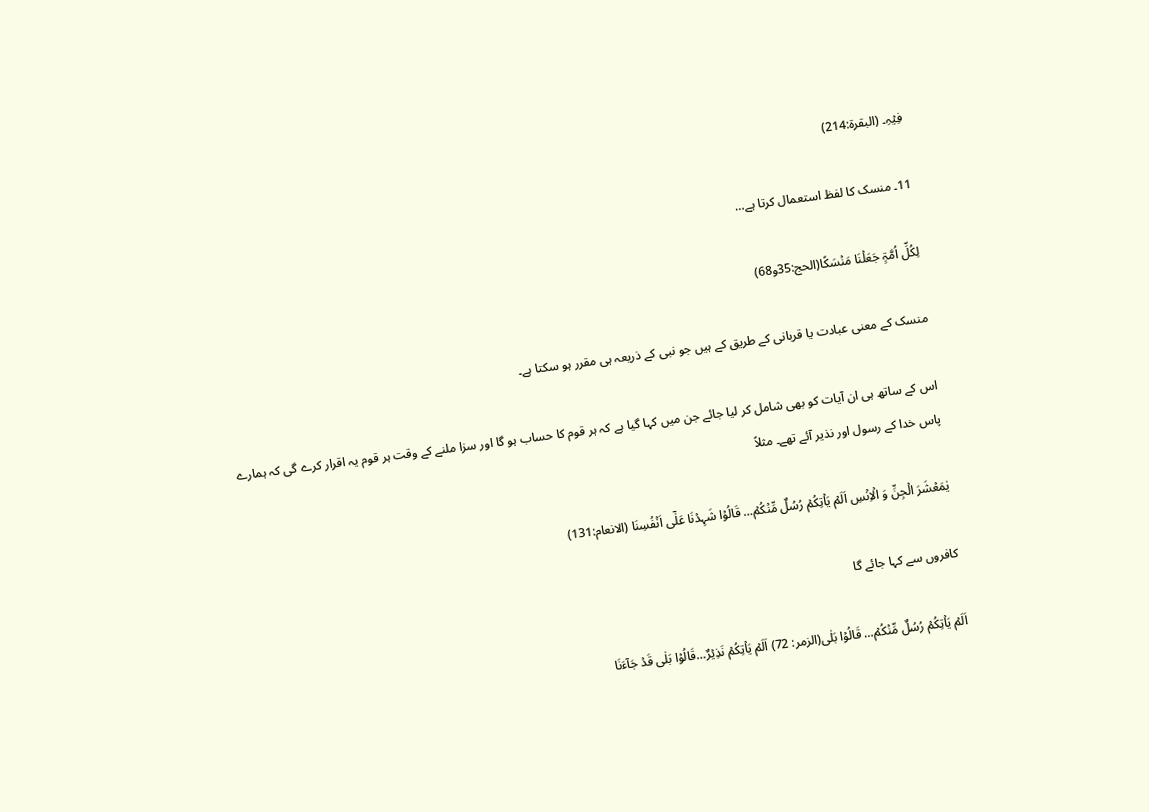فِیۡہِ۔ (البقرۃ:214)

11۔ منسک کا لفظ استعمال کرتا ہے…

لِکُلِّ اُمَّۃٍ جَعَلۡنَا مَنۡسَکًا(الحج:35و68)

منسک کے معنی عبادت یا قربانی کے طریق کے ہیں جو نبی کے ذریعہ ہی مقرر ہو سکتا ہے۔

اس کے ساتھ ہی ان آیات کو بھی شامل کر لیا جائے جن میں کہا گیا ہے کہ ہر قوم کا حساب ہو گا اور سزا ملنے کے وقت ہر قوم یہ اقرار کرے گی کہ ہمارے پاس خدا کے رسول اور نذیر آئے تھے۔ مثلاً

یٰمَعۡشَرَ الۡجِنِّ وَ الۡاِنۡسِ اَلَمۡ یَاۡتِکُمۡ رُسُلٌ مِّنۡکُمۡ… قَالُوۡا شَہِدۡنَا عَلٰۤی اَنۡفُسِنَا (الانعام:131)

کافروں سے کہا جائے گا

اَلَمۡ یَاۡتِکُمۡ رُسُلٌ مِّنۡکُمۡ… قَالُوۡا بَلٰی(الزمر: 72) اَلَمۡ یَاۡتِکُمۡ نَذِیۡرٌ…قَالُوۡا بَلٰی قَدۡ جَآءَنَا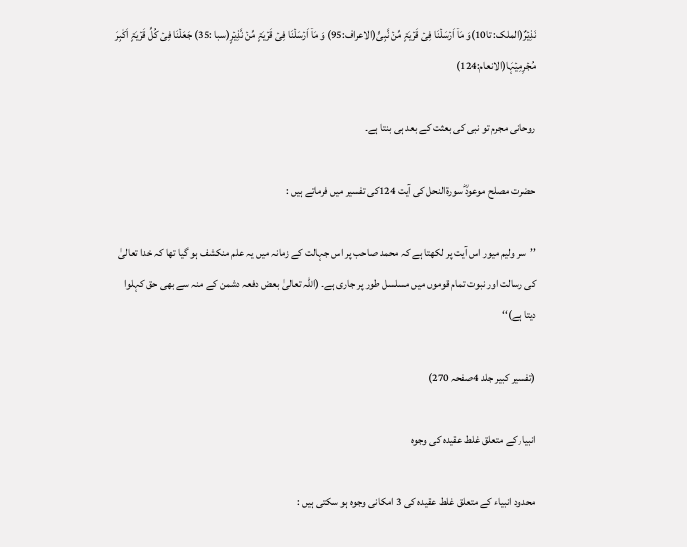نَذِیۡرٌ(الملک: تا10)وَ مَاۤ اَرۡسَلۡنَا فِیۡ قَرۡیَۃٍ مِّنۡ نَّبِیٍّ(الاعراف:95) وَ مَاۤ اَرۡسَلۡنَا فِیۡ قَرۡیَۃٍ مِّنۡ نَّذِیۡرٍ(سبا :35) جَعَلۡنَا فِیۡ کُلِّ قَرۡیَۃٍ اَکٰبِرَ مُجۡرِمِیۡہَا(الانعام:124)

روحانی مجرم تو نبی کی بعثت کے بعد ہی بنتا ہے۔

حضرت مصلح موعودؓ سورۃالنحل کی آیت 124کی تفسیر میں فرماتے ہیں :

’’سر ولیم میور اس آیت پر لکھتا ہے کہ محمد صاحب پر اس جہالت کے زمانہ میں یہ علم منکشف ہو گیا تھا کہ خدا تعالیٰ کی رسالت اور نبوت تمام قوموں میں مسلسل طور پر جاری ہے۔ (اللہ تعالیٰ بعض دفعہ دشمن کے منہ سے بھی حق کہلوا دیتا ہے)‘‘

(تفسیر کبیر جلد 4صفحہ 270)

انبیا٫کے متعلق غلط عقیدہ کی وجوہ

محدود انبیاء کے متعلق غلط عقیدہ کی 3 امکانی وجوہ ہو سکتی ہیں :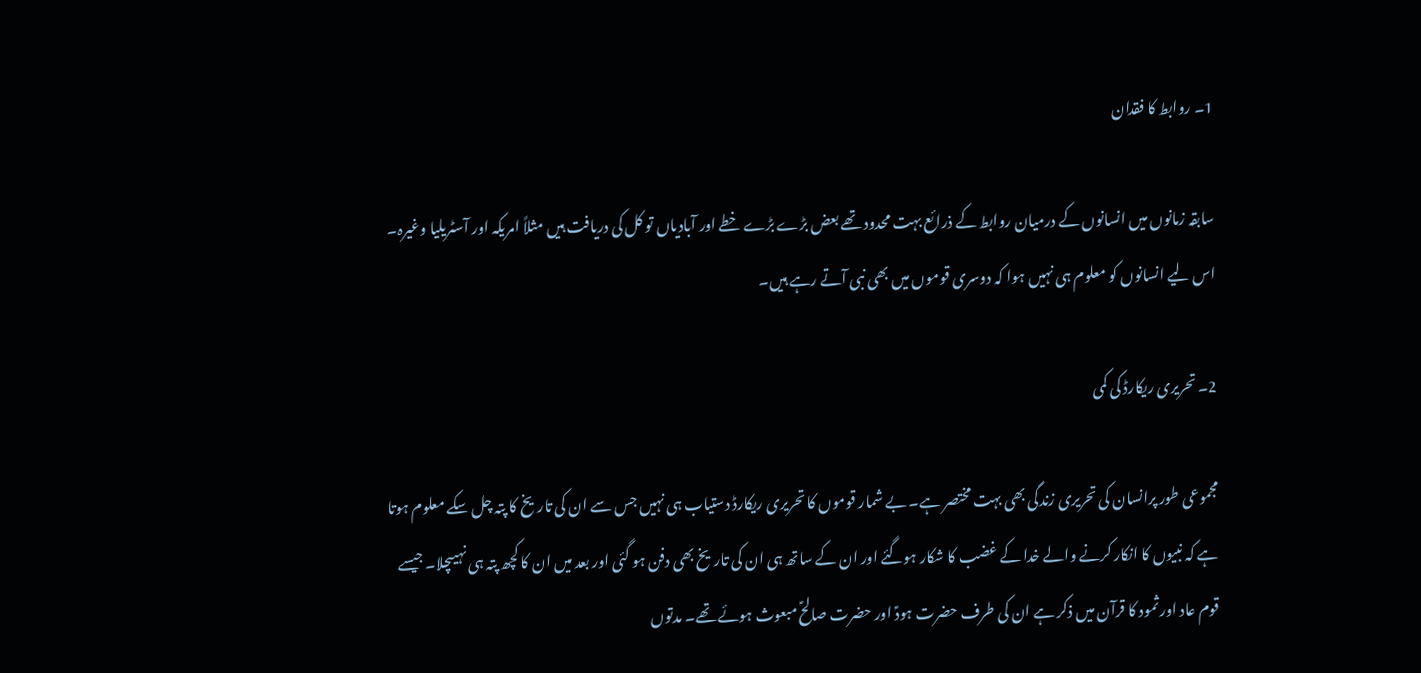1۔ روابط کا فقدان

سابقہ زمانوں میں انسانوں کے درمیان روابط کے ذرائع بہت محدود تھے بعض بڑے بڑے خطے اور آبادیاں تو کل کی دریافت ہیں مثلاً امریکہ اور آسٹریلیا وغیرہ۔ اس لیے انسانوں کو معلوم ہی نہیں ہوا کہ دوسری قوموں میں بھی نبی آتے رہے ہیں۔

2۔ تحریری ریکارڈ کی کمی

مجموعی طور پرانسان کی تحریری زندگی بھی بہت مختصر ہے۔ بے شمار قوموں کا تحریری ریکارڈ دستیاب ہی نہیں جس سے ان کی تاریخ کا پتہ چل سکے معلوم ہوتا ہے کہ نبیوں کا انکار کرنے والے خدا کے غضب کا شکار ہوگئے اور ان کے ساتھ ہی ان کی تاریخ بھی دفن ہو گئی اور بعد میں ان کا کچھ پتہ ہی نہیںچلا۔ جیسے قوم عاد اور ثمود کا قرآن میں ذکر ہے ان کی طرف حضرت ہودؑ اور حضرت صالحؑ مبعوث ہوئے تھے۔ مدتوں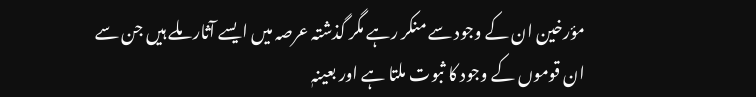مؤرخین ان کے وجود سے منکر رہے مگر گذشتہ عرصہ میں ایسے آثار ملے ہیں جن سے ان قوموں کے وجود کا ثبوت ملتا ہے اور بعینہٖ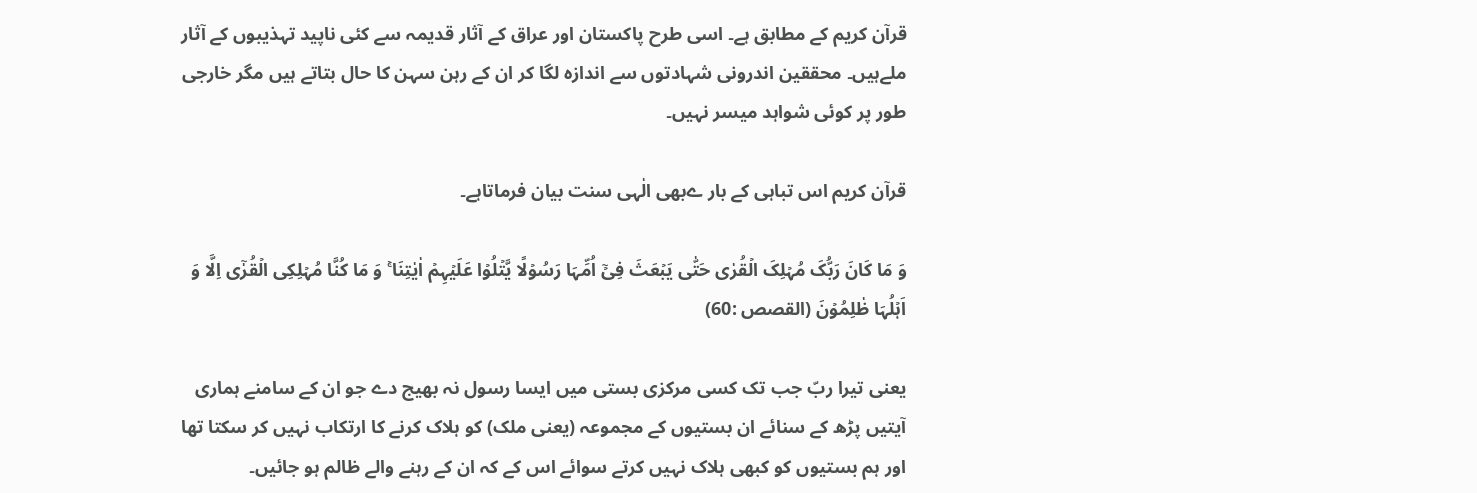قرآن کریم کے مطابق ہے۔ اسی طرح پاکستان اور عراق کے آثار قدیمہ سے کئی ناپید تہذیبوں کے آثار ملےہیں۔ محققین اندرونی شہادتوں سے اندازہ لگا کر ان کے رہن سہن کا حال بتاتے ہیں مگر خارجی طور پر کوئی شواہد میسر نہیں۔

قرآن کریم اس تباہی کے بار ےبھی الٰہی سنت بیان فرماتاہے۔

وَ مَا کَانَ رَبُّکَ مُہۡلِکَ الۡقُرٰی حَتّٰی یَبۡعَثَ فِیۡۤ اُمِّہَا رَسُوۡلًا یَّتۡلُوۡا عَلَیۡہِمۡ اٰیٰتِنَا ۚ وَ مَا کُنَّا مُہۡلِکِی الۡقُرٰۤی اِلَّا وَ اَہۡلُہَا ظٰلِمُوۡنَ (القصص :60)

یعنی تیرا ربّ جب تک کسی مرکزی بستی میں ایسا رسول نہ بھیج دے جو ان کے سامنے ہماری آیتیں پڑھ کے سنائے ان بستیوں کے مجموعہ (یعنی ملک) کو ہلاک کرنے کا ارتکاب نہیں کر سکتا تھا اور ہم بستیوں کو کبھی ہلاک نہیں کرتے سوائے اس کے کہ ان کے رہنے والے ظالم ہو جائیں۔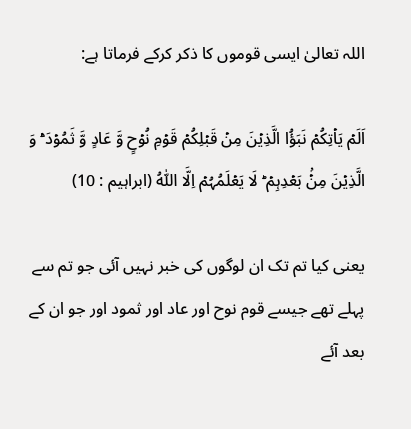اللہ تعالیٰ ایسی قوموں کا ذکر کرکے فرماتا ہے:

اَلَمۡ یَاۡتِکُمۡ نَبَؤُا الَّذِیۡنَ مِنۡ قَبۡلِکُمۡ قَوۡمِ نُوۡحٍ وَّ عَادٍ وَّ ثَمُوۡدَ ۬ؕۛ وَ الَّذِیۡنَ مِنۡۢ بَعۡدِہِمۡ ؕۛ لَا یَعۡلَمُہُمۡ اِلَّا اللّٰہُ (ابراہیم : 10)

یعنی کیا تم تک ان لوگوں کی خبر نہیں آئی جو تم سے پہلے تھے جیسے قوم نوح اور عاد اور ثمود اور جو ان کے بعد آئے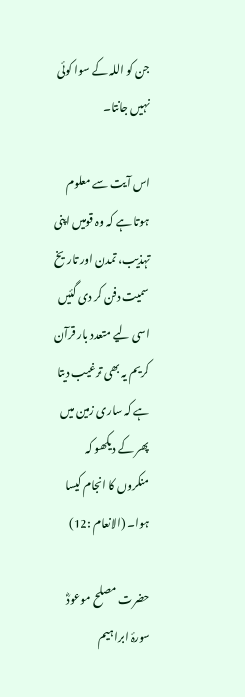جن کو اللہ کے سوا کوئی نہیں جانتا۔

اس آیت سے معلوم ہوتا ہے کہ وہ قومیں اپنی تہذیب، تمدن اور تاریخ سمیت دفن کر دی گئیں اسی لیے متعدد بار قرآن کریم یہ بھی ترغیب دیتا ہے کہ ساری زمین میں پھر کے دیکھو کہ منکروں کا انجام کیسا ہوا۔ (الانعام :12)

حضرت مصلح موعودؓ سورۂ ابراہیم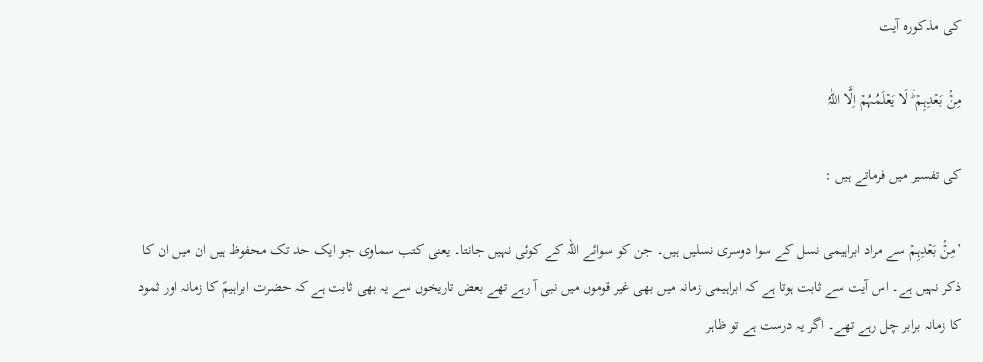کی مذکورہ آیت

مِنۡۢ بَعۡدِہِمۡ ؕۛ لَا یَعۡلَمُہُمۡ اِلَّا اللّٰہُ

کی تفسیر میں فرماتے ہیں :

’مِنۡۢ بَعۡدِہِمۡ سے مراد ابراہیمی نسل کے سوا دوسری نسلیں ہیں۔ جن کو سوائے اللہ کے کوئی نہیں جانتا۔ یعنی کتب سماوی جو ایک حد تک محفوظ ہیں ان میں ان کا ذکر نہیں ہے۔ اس آیت سے ثابت ہوتا ہے کہ ابراہیمی زمانہ میں بھی غیر قوموں میں نبی آ رہے تھے بعض تاریخوں سے یہ بھی ثابت ہے کہ حضرت ابراہیمؑ کا زمانہ اور ثمود کا زمانہ برابر چل رہے تھے۔ اگر یہ درست ہے تو ظاہر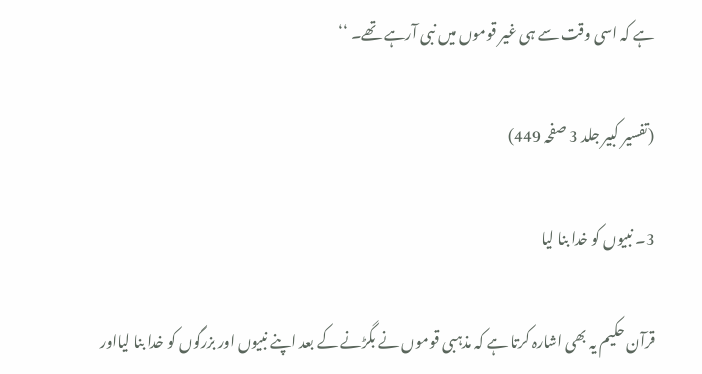ہے کہ اسی وقت سے ہی غیر قوموں میں نبی آرہے تھے۔ ‘‘

(تفسیر کبیر جلد 3 صفحہ 449)

3۔ نبیوں کو خدا بنا لیا

قرآن حکیم یہ بھی اشارہ کرتا ہے کہ مذہبی قوموں نے بگڑنے کے بعد اپنے نبیوں اور بزرگوں کو خدا بنا لیااور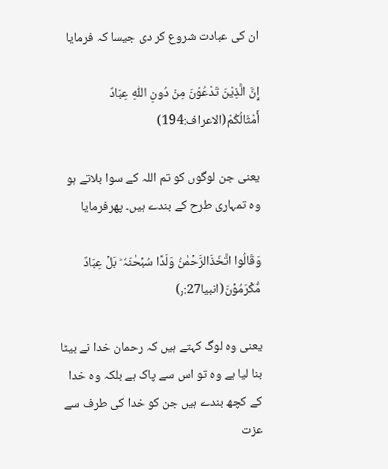ان کی عبادت شروع کر دی جیسا کہ فرمایا

إِنَّ الَّذِيْنَ تَدْعُوْنَ مِنْ دُونِ اللّٰهِ عِبَادٌ أَمْثَالُكُمْ(الاعراف:194)

یعنی جن لوگوں کو تم اللہ کے سوا بلاتے ہو وہ تمہاری طرح کے بندے ہیں۔ پھرفرمایا

وَقَالُوا اتَّخَذَالرَّحۡمٰنُ وَلَدًا سُبۡحٰنَہٗ ؕ بَلۡ عِبَادٌ مُّکۡرَمُوۡنَ(انبیا٫:27)

یعنی وہ لوگ کہتے ہیں کہ رحمان خدا نے بیٹا بنا لیا ہے وہ تو اس سے پاک ہے بلکہ وہ خدا کے کچھ بندے ہیں جن کو خدا کی طرف سے عزت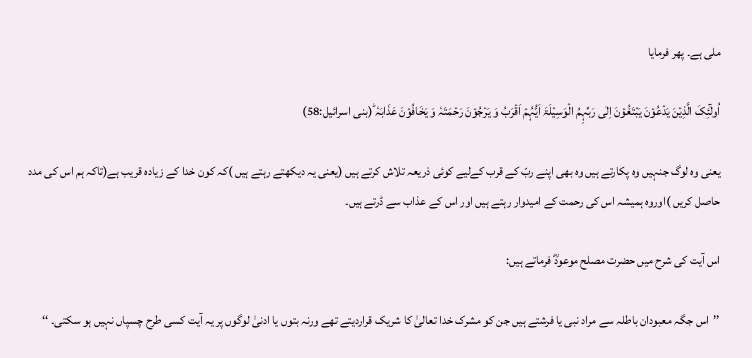ملی ہے۔ پھر فرمایا

اُولٰٓئِکَ الَّذِیۡنَ یَدۡعُوۡنَ یَبۡتَغُوۡنَ اِلٰی رَبِّہِمُ الۡوَسِیۡلَۃَ اَیُّہُمۡ اَقۡرَبُ وَ یَرۡجُوۡنَ رَحۡمَتَہٗ وَ یَخَافُوۡنَ عَذَابَہٗ ؕ(بنی اسرائیل:58)

یعنی وہ لوگ جنہیں وہ پکارتے ہیں وہ بھی اپنے ربّ کے قرب کےلیے کوئی ذریعہ تلاش کرتے ہیں (یعنی یہ دیکھتے رہتے ہیں )کہ کون خدا کے زیادہ قریب ہے(تاکہ ہم اس کی مدد حاصل کریں )اوروہ ہمیشہ اس کی رحمت کے امیدوار رہتے ہیں اور اس کے عذاب سے ڈرتے ہیں۔

اس آیت کی شرح میں حضرت مصلح موعودؓ فرماتے ہیں:

’’اس جگہ معبودان باطلہ سے مراد نبی یا فرشتے ہیں جن کو مشرک خدا تعالیٰ کا شریک قراردیتے تھے ورنہ بتوں یا ادنیٰ لوگوں پر یہ آیت کسی طرح چسپاں نہیں ہو سکتی۔ ‘‘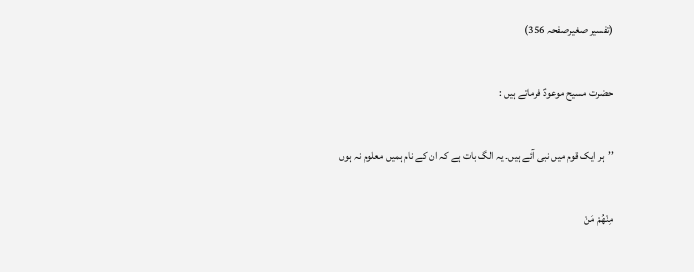(تفسیر صغیرصفحہ 356)

حضرت مسیح موعودؑ فرماتے ہیں :

’’ہر ایک قوم میں نبی آئے ہیں۔ یہ الگ بات ہے کہ ان کے نام ہمیں معلوم نہ ہوں

مِنْهُمْ مَنْ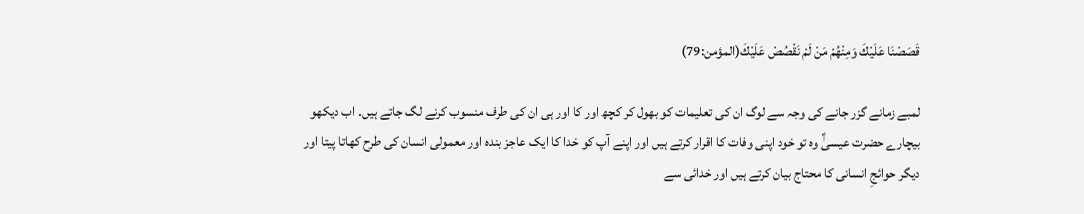قَصَصْنَا عَلَيْكَ وَمِنْهُمْ مَنْ لَمْ نَقْصُصْ عَلَيْكَ(المؤمن:79)

لمبے زمانے گزر جانے کی وجہ سے لوگ ان کی تعلیمات کو بھول کر کچھ اور کا اور ہی ان کی طرف منسوب کرنے لگ جاتے ہیں۔ اب دیکھو بیچارے حضرت عیسیٰؑ وہ تو خود اپنی وفات کا اقرار کرتے ہیں اور اپنے آپ کو خدا کا ایک عاجز بندہ اور معمولی انسان کی طرح کھاتا پیتا اور دیگر حوائجِ انسانی کا محتاج بیان کرتے ہیں اور خدائی سے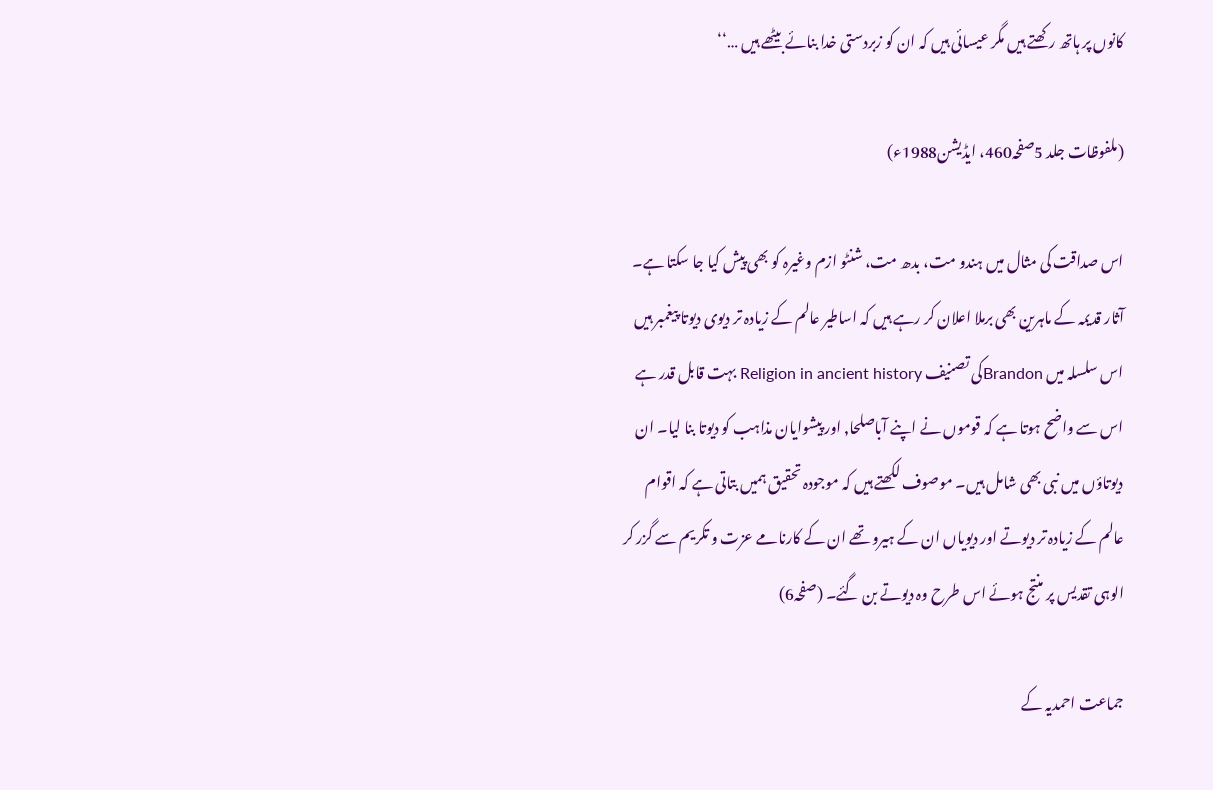کانوں پر ہاتھ رکھتے ہیں مگر عیسائی ہیں کہ ان کو زبردستی خدا بنائے بیٹھے ہیں …‘‘

(ملفوظات جلد 5صفحہ460، ایڈیشن1988ء)

اس صداقت کی مثال میں ہندو مت، بدھ مت، شنٹو ازم وغیرہ کو بھی پیش کیا جا سکتا ہے۔ آثار قدیمہ کے ماہرین بھی برملا اعلان کر رہے ہیں کہ اساطیر عالم کے زیادہ تر دیوی دیوتا پیغمبر ہیں اس سلسلہ میں Brandonکی تصنیف Religion in ancient history بہت قابل قدر ہے اس سے واضح ہوتا ہے کہ قوموں نے اپنے آباصلحا٫ اور پیشوایان مذاہب کو دیوتا بنا لیا۔ ان دیوتاؤں میں نبی بھی شامل ہیں۔ موصوف لکھتے ہیں کہ موجودہ تحقیق ہمیں بتاتی ہے کہ اقوام عالم کے زیادہ تر دیوتے اور دیویاں ان کے ہیرو تھے ان کے کارنامے عزت و تکریم سے گزر کر الوہی تقدیس پر منتج ہوئے اس طرح وہ دیوتے بن گئے۔ (صفحہ6)

جماعت احمدیہ کے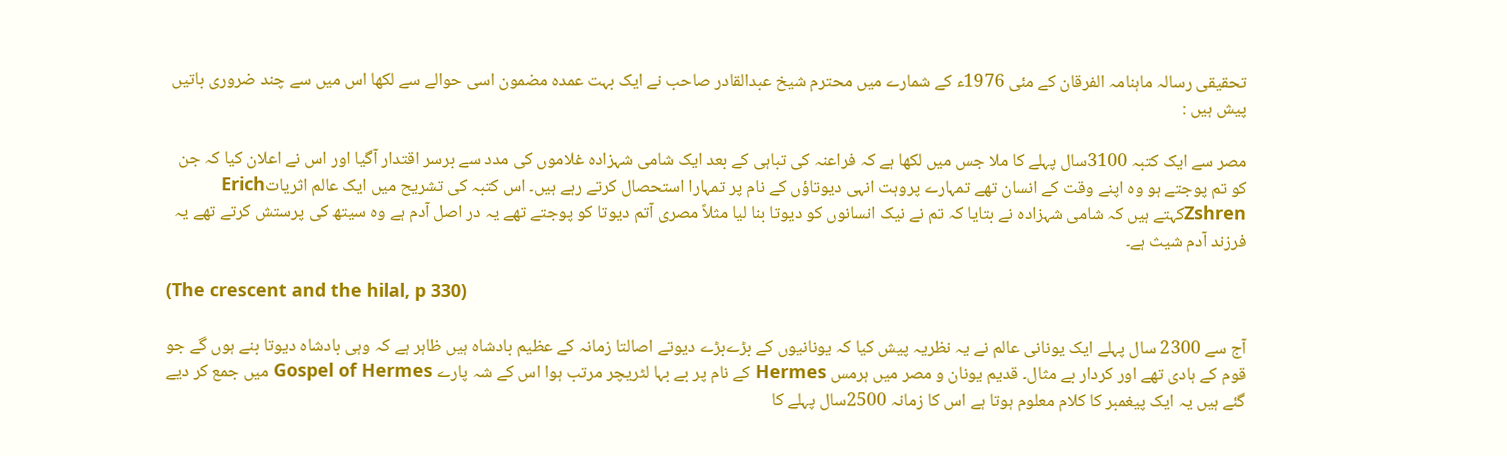تحقیقی رسالہ ماہنامہ الفرقان کے مئی 1976ء کے شمارے میں محترم شیخ عبدالقادر صاحب نے ایک بہت عمدہ مضمون اسی حوالے سے لکھا اس میں سے چند ضروری باتیں پیش ہیں :

مصر سے ایک کتبہ 3100سال پہلے کا ملا جس میں لکھا ہے کہ فراعنہ کی تباہی کے بعد ایک شامی شہزادہ غلاموں کی مدد سے برسر اقتدار آگیا اور اس نے اعلان کیا کہ جن کو تم پوجتے ہو وہ اپنے وقت کے انسان تھے تمہارے پروہت انہی دیوتاؤں کے نام پر تمہارا استحصال کرتے رہے ہیں۔ اس کتبہ کی تشریح میں ایک عالم اثریاتErich Zshrenکہتے ہیں کہ شامی شہزادہ نے بتایا کہ تم نے نیک انسانوں کو دیوتا بنا لیا مثلاً مصری آتم دیوتا کو پوجتے تھے یہ در اصل آدم ہے وہ سیتھ کی پرستش کرتے تھے یہ فرزند آدم شیث ہے۔

(The crescent and the hilal, p 330)

آج سے 2300 سال پہلے ایک یونانی عالم نے یہ نظریہ پیش کیا کہ یونانیوں کے بڑےبڑے دیوتے اصالتا زمانہ کے عظیم بادشاہ ہیں ظاہر ہے کہ وہی بادشاہ دیوتا بنے ہوں گے جو قوم کے ہادی تھے اور کردار بے مثال۔ قدیم یونان و مصر میں ہرمس Hermes کے نام پر بے بہا لٹریچر مرتب ہوا اس کے شہ پارے Gospel of Hermes میں جمع کر دیے گئے ہیں یہ ایک پیغمبر کا کلام معلوم ہوتا ہے اس کا زمانہ 2500سال پہلے کا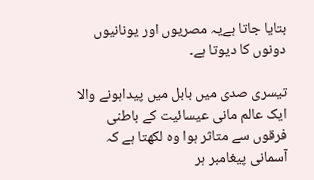بتایا جاتا ہےیہ مصریوں اور یونانیوں دونوں کا دیوتا ہے۔

تیسری صدی میں بابل میں پیداہونے والا ایک عالم مانی عیسائیت کے باطنی فرقوں سے متاثر ہوا وہ لکھتا ہے کہ آسمانی پیغامبر ہر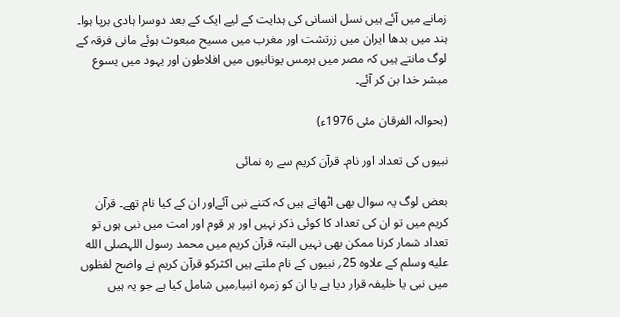زمانے میں آئے ہیں نسل انسانی کی ہدایت کے لیے ایک کے بعد دوسرا ہادی برپا ہوا۔ ہند میں بدھا ایران میں زرتشت اور مغرب میں مسیح مبعوث ہوئے مانی فرقہ کے لوگ مانتے ہیں کہ مصر میں ہرمس یونانیوں میں افلاطون اور یہود میں یسوع مبشر خدا بن کر آئے۔

(بحوالہ الفرقان مئی 1976ء)

نبیوں کی تعداد اور نام۔ قرآن کریم سے رہ نمائی

بعض لوگ یہ سوال بھی اٹھاتے ہیں کہ کتنے نبی آئےاور ان کے کیا نام تھے۔ قرآن کریم میں تو ان کی تعداد کا کوئی ذکر نہیں اور ہر قوم اور امت میں نبی ہوں تو تعداد شمار کرنا ممکن بھی نہیں البتہ قرآن کریم میں محمد رسول اللہصلى الله عليه وسلم کے علاوہ 25؍ نبیوں کے نام ملتے ہیں اکثرکو قرآن کریم نے واضح لفظوں میں نبی یا خلیفہ قرار دیا ہے یا ان کو زمرہ انبیا٫میں شامل کیا ہے جو یہ ہیں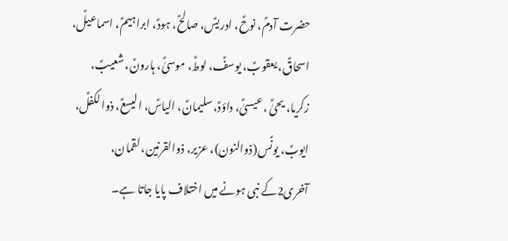حضرت آدمؑ، نوحؑ، ادریسؑ، صالحؑ، ہودؑ، ابراہیمؑ، اسماعیلؑ، اسحاقؑ، یعقوبؑ، یوسفؑ، لوطؑ، موسیٰؑ، ہارونؑ، شعیبؑ، زکریا، یحیٰؑ ،عیسیٰؑ، داؤدؑ، سلیمانؑ، الیاسؑ، الیسعؑ، ذوالکفلؑ، ایوبؑ، یونؑس(ذوالنون)، عزیر، ذوالقرنین، لقمان، آخری2کے نبی ہونے میں اختلاف پایا جاتا ہے۔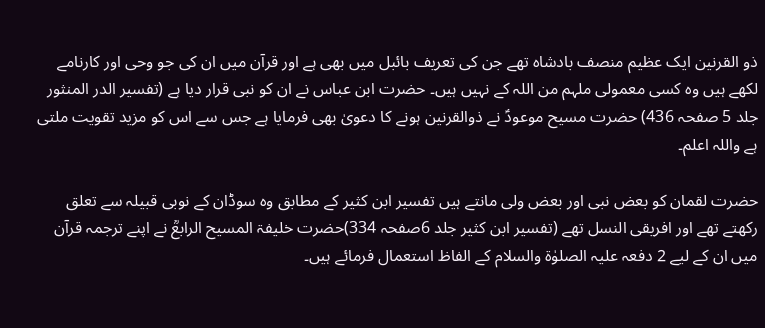ذو القرنین ایک عظیم منصف بادشاہ تھے جن کی تعریف بائبل میں بھی ہے اور قرآن میں ان کی جو وحی اور کارنامے لکھے ہیں وہ کسی معمولی ملہم من اللہ کے نہیں ہیں۔ حضرت ابن عباس نے ان کو نبی قرار دیا ہے (تفسیر الدر المنثور جلد 5 صفحہ 436) حضرت مسیح موعودؑ نے ذوالقرنین ہونے کا دعویٰ بھی فرمایا ہے جس سے اس کو مزید تقویت ملتی ہے واللہ اعلم۔

حضرت لقمان کو بعض نبی اور بعض ولی مانتے ہیں تفسیر ابن کثیر کے مطابق وہ سوڈان کے نوبی قبیلہ سے تعلق رکھتے تھے اور افریقی النسل تھے (تفسیر ابن کثیر جلد 6صفحہ 334)حضرت خلیفۃ المسیح الرابعؒ نے اپنے ترجمہ قرآن میں ان کے لیے 2 دفعہ علیہ الصلوٰۃ والسلام کے الفاظ استعمال فرمائے ہیں۔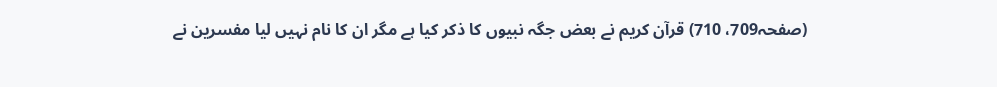(صفحہ709، 710) قرآن کریم نے بعض جگہ نبیوں کا ذکر کیا ہے مگر ان کا نام نہیں لیا مفسرین نے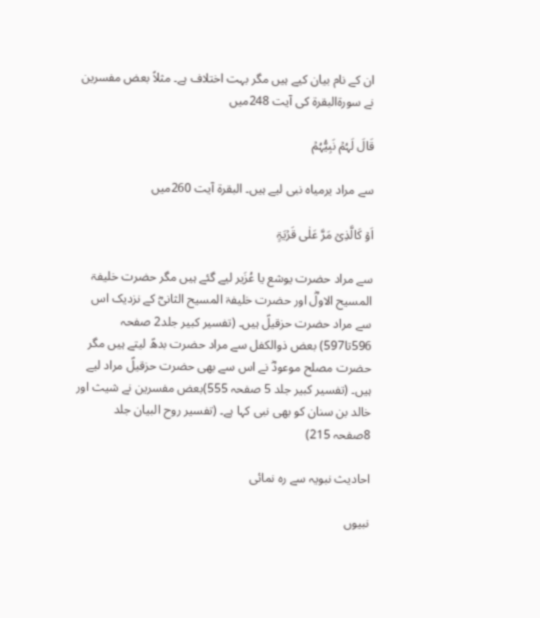ان کے نام بیان کیے ہیں مگر بہت اختلاف ہے۔ مثلاً بعض مفسرین نے سورۃالبقرۃ کی آیت 248میں

قَالَ لَہُمۡ نَبِیُّہُمۡ

سے مراد یرمیاہ نبی لیے ہیں۔ البقرۃ آیت 260میں

اَوۡ کَالَّذِیۡ مَرَّ عَلٰی قَرۡیَۃٍ

سے مراد حضرت یوشع یا عُزَیر لیے گئے ہیں مگر حضرت خلیفۃ المسیح الاولؓ اور حضرت خلیفۃ المسیح الثانیؓ کے نزدیک اس سے مراد حضرت حزقیلؑ ہیں۔ (تفسیر کبیر جلد2 صفحہ 596تا597) بعض ذوالکفل سے مراد حضرت بدھؑ لیتے ہیں مگر حضرت مصلح موعودؓ نے اس سے بھی حضرت حزقیلؑ مراد لیے ہیں۔ (تفسیر کبیر جلد 5 صفحہ 555)بعض مفسرین نے شیث اور خالد بن سنان کو بھی نبی کہا ہے۔ (تفسیر روح البیان جلد 8صفحہ 215)

احادیث نبویہ سے رہ نمائی

نبیوں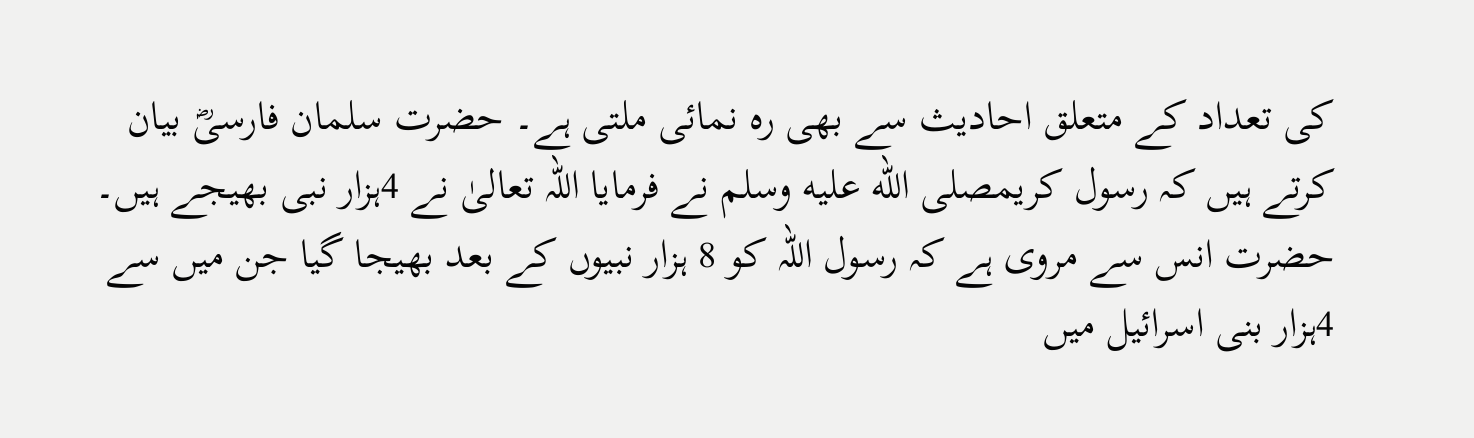کی تعداد کے متعلق احادیث سے بھی رہ نمائی ملتی ہے۔ حضرت سلمان فارسیؓ بیان کرتے ہیں کہ رسول کریمصلى الله عليه وسلم نے فرمایا اللہ تعالیٰ نے 4ہزار نبی بھیجے ہیں۔ حضرت انس سے مروی ہے کہ رسول اللہ کو 8 ہزار نبیوں کے بعد بھیجا گیا جن میں سے 4ہزار بنی اسرائیل میں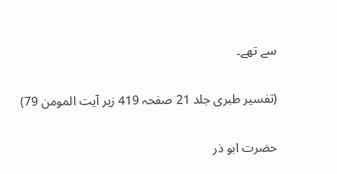سے تھے۔

(تفسیر طبری جلد 21 صفحہ 419 زیر آیت المومن 79)

حضرت ابو ذر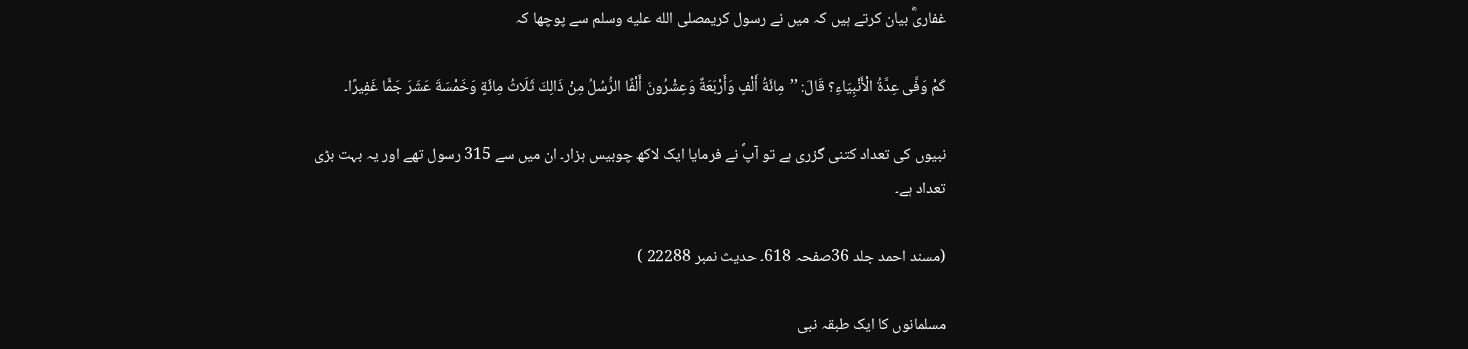غفاریؓ بیان کرتے ہیں کہ میں نے رسول کریمصلى الله عليه وسلم سے پوچھا کہ

كَمْ وَفَّى عِدَّةُ الْأَنْبِيَاءِ؟ قَالَ: ’’مِائَةُ أَلْفٍ وَأَرْبَعَةٌ وَعِشْرُونَ أَلْفًا الرُّسُلُ مِنْ ذَالِكَ ثَلَاثُ مِائَةٍ وَخَمْسَةَ عَشَرَ جَمًّا غَفِيرًا۔

نبیوں کی تعداد کتنی گزری ہے تو آپؐ نے فرمایا ایک لاکھ چوبیس ہزار۔ ان میں سے 315 رسول تھے اور یہ بہت بڑی تعداد ہے۔

(مسند احمد جلد 36صفحہ 618۔ حدیث نمبر 22288 )

مسلمانوں کا ایک طبقہ نبی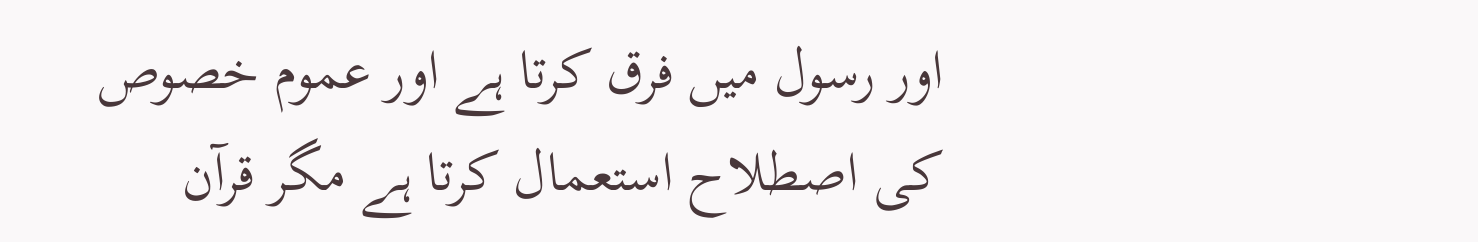اور رسول میں فرق کرتا ہے اور عموم خصوص کی اصطلاح استعمال کرتا ہے مگر قرآن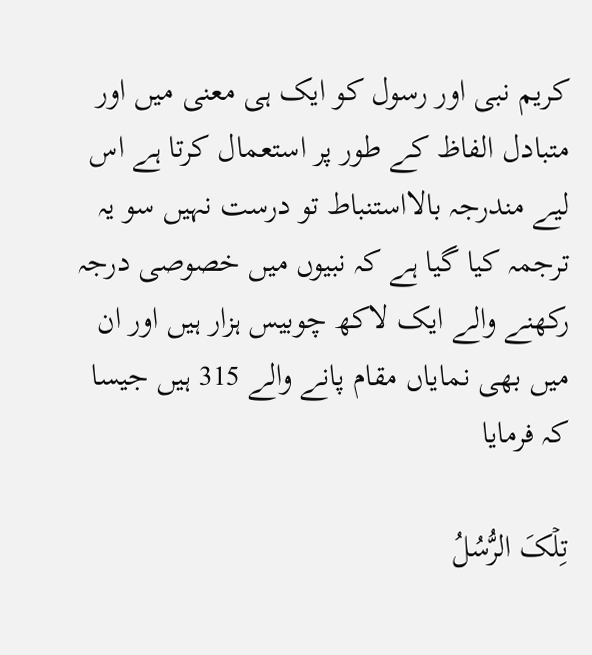کریم نبی اور رسول کو ایک ہی معنی میں اور متبادل الفاظ کے طور پر استعمال کرتا ہے اس لیے مندرجہ بالااستنباط تو درست نہیں سو یہ ترجمہ کیا گیا ہے کہ نبیوں میں خصوصی درجہ رکھنے والے ایک لاکھ چوبیس ہزار ہیں اور ان میں بھی نمایاں مقام پانے والے 315 ہیں جیسا کہ فرمایا

تِلۡکَ الرُّسُلُ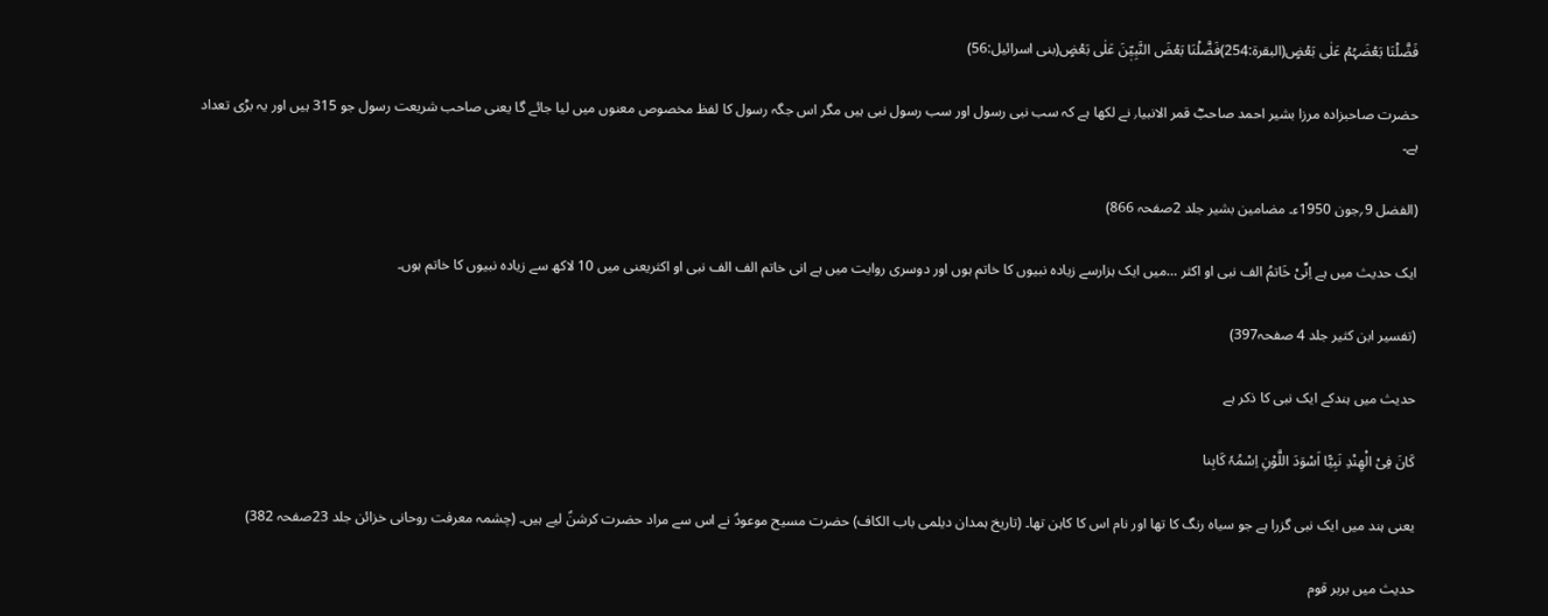فَضَّلۡنَا بَعۡضَہُمۡ عَلٰی بَعۡضٍ(البقرۃ:254)فَضَّلۡنَا بَعۡضَ النَّبِیّٖنَ عَلٰی بَعۡضٍ(بنی اسرائیل:56)

حضرت صاحبزادہ مرزا بشیر احمد صاحبؓ قمر الانبیا٫ نے لکھا ہے کہ سب نبی رسول اور سب رسول نبی ہیں مگر اس جگہ رسول کا لفظ مخصوص معنوں میں لیا جائے گا یعنی صاحب شریعت رسول جو 315 ہیں اور یہ بڑی تعداد ہے۔

(الفضل 9؍جون 1950ء۔ مضامین بشیر جلد 2صفحہ 866)

ایک حدیث میں ہے اِنِّیْ خَاتمُ الف نبی او اکثر …میں ایک ہزارسے زیادہ نبیوں کا خاتم ہوں اور دوسری روایت میں ہے انی خاتم الف الف نبی او اکثریعنی میں 10 لاکھ سے زیادہ نبیوں کا خاتم ہوں۔

(تفسیر ابن کثیر جلد 4 صفحہ397)

حدیث میں ہندکے ایک نبی کا ذکر ہے

کَانَ فِیْ الْھِنْدِ نَبِیًّا اَسْوَدَ اللَّوْنِ اِسْمُہٗ کَاہِنا

یعنی ہند میں ایک نبی گزرا ہے جو سیاہ رنگ کا تھا اور نام اس کا کاہن تھا۔ (تاریخ ہمدان دیلمی باب الکاف) حضرت مسیح موعودؑ نے اس سے مراد حضرت کرشنؑ لیے ہیں۔ (چشمہ معرفت روحانی خزائن جلد 23صفحہ 382)

حدیث میں بربر قوم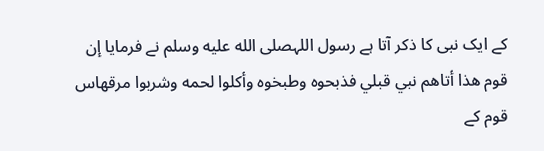کے ایک نبی کا ذکر آتا ہے رسول اللہصلى الله عليه وسلم نے فرمایا إن قوم هذا أتاهم نبي قبلي فذبحوه وطبخوه وأكلوا لحمه وشربوا مرقهاس قوم کے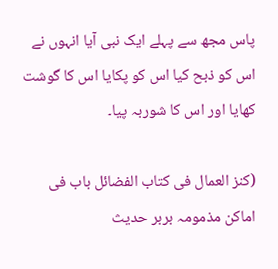پاس مجھ سے پہلے ایک نبی آیا انہوں نے اس کو ذبح کیا اس کو پکایا اس کا گوشت کھایا اور اس کا شوربہ پیا۔

(کنز العمال فی کتاب الفضائل باب فی اماکن مذمومہ بربر حدیث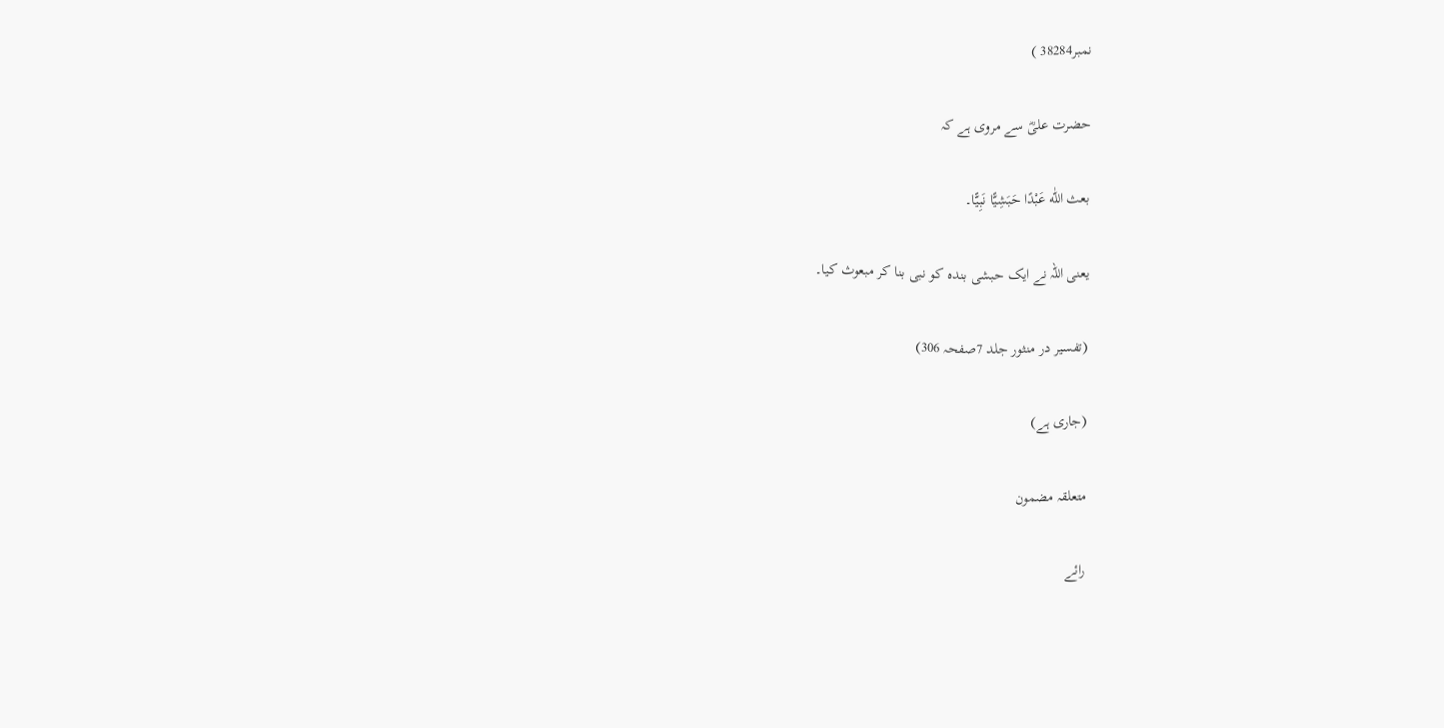نمبر38284 )

حضرت علیؓ سے مروی ہے کہ

بعث اللّٰه عَبْدًا حَبَشِيًّا نَبِيًّا۔

یعنی اللہ نے ایک حبشی بندہ کو نبی بنا کر مبعوث کیا۔

(تفسیر در منثور جلد 7صفحہ 306)

(جاری ہے)

متعلقہ مضمون

رائے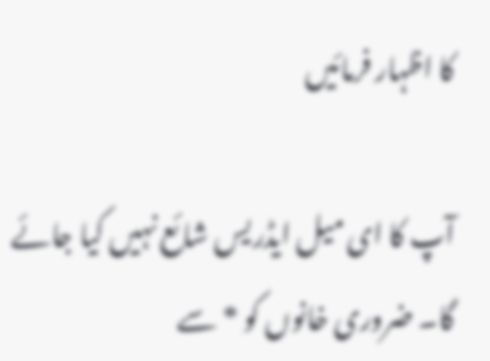کا اظہار فرمائیں

آپ کا ای میل ایڈریس شائع نہیں کیا جائے گا۔ ضروری خانوں کو * سے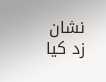نشان زد کیا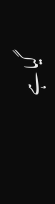گیا ہے